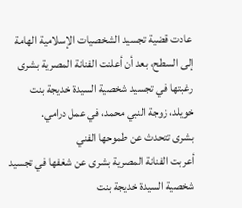عادت قضية تجسيد الشخصيات الإسلامية الهامة إلى السطح، بعد أن أعلنت الفنانة المصرية بشرى رغبتها في تجسيد شخصية السيدة خديجة بنت خويلد، زوجة النبي محمد، في عمل درامي.
بشرى تتحدث عن طموحها الفني
أعربت الفنانة المصرية بشرى عن شغفها في تجسيد شخصية السيدة خديجة بنت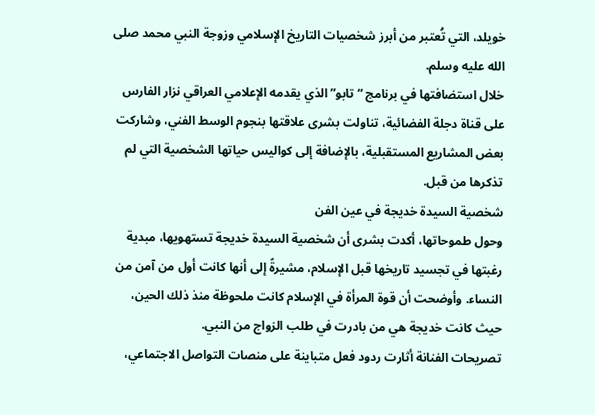خويلد، التي تُعتبر من أبرز شخصيات التاريخ الإسلامي وزوجة النبي محمد صلى الله عليه وسلم.
خلال استضافتها في برنامج “تابو” الذي يقدمه الإعلامي العراقي نزار الفارس على قناة دجلة الفضائية، تناولت بشرى علاقتها بنجوم الوسط الفني، وشاركت بعض المشاريع المستقبلية، بالإضافة إلى كواليس حياتها الشخصية التي لم تذكرها من قبل.
شخصية السيدة خديجة في عين الفن
وحول طموحاتها، أكدت بشرى أن شخصية السيدة خديجة تستهويها، مبدية رغبتها في تجسيد تاريخها قبل الإسلام، مشيرةً إلى أنها كانت أول من آمن من النساء. وأوضحت أن قوة المرأة في الإسلام كانت ملحوظة منذ ذلك الحين، حيث كانت خديجة هي من بادرت في طلب الزواج من النبي.
تصريحات الفنانة أثارت ردود فعل متباينة على منصات التواصل الاجتماعي،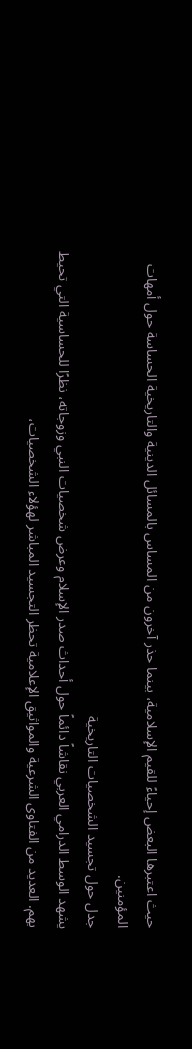حيث اعتبرها البعض إحياءً للقيم الإسلامية، بينما حذر آخرون من المساس بالمسائل الدينية والتاريخية الحساسة حول أمهات المؤمنين.
جدل حول تجسيد الشخصيات التاريخية
يشهد الوسط الدرامي العربي نقاشاً دائماً حول أحداث صدر الإسلام وعرض شخصيات النبي وزوجاته، نظرًا للحساسية التي تحيط بهم. العديد من الفتاوى الشرعية والمواثيق الإعلامية تحظر التجسيد المباشر لهؤلاء الشخصيات،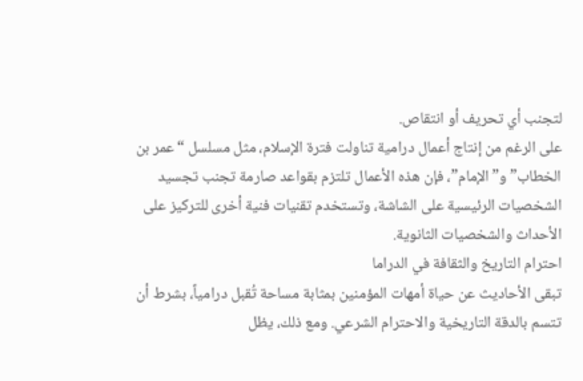لتجنب أي تحريف أو انتقاص.
على الرغم من إنتاج أعمال درامية تناولت فترة الإسلام، مثل مسلسل “عمر بن الخطاب” و”الإمام”، فإن هذه الأعمال تلتزم بقواعد صارمة تجنب تجسيد الشخصيات الرئيسية على الشاشة، وتستخدم تقنيات فنية أخرى للتركيز على الأحداث والشخصيات الثانوية.
احترام التاريخ والثقافة في الدراما
تبقى الأحاديث عن حياة أمهات المؤمنين بمثابة مساحة تُقبل درامياً، بشرط أن تتسم بالدقة التاريخية والاحترام الشرعي. ومع ذلك، يظل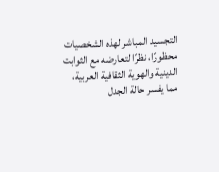التجسيد المباشر لهذه الشخصيات محظورًا، نظرًا لتعارضه مع الثوابت الدينية والهوية الثقافية العربية، مما يفسر حالة الجدل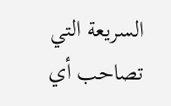السريعة التي تصاحب أي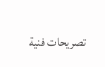تصريحات فنية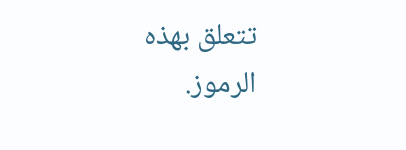تتعلق بهذه الرموز.